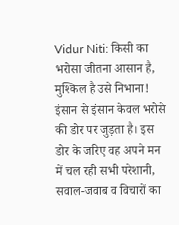Vidur Niti: किसी का भरोसा जीतना आसान है, मुश्किल है उसे निभाना! इंसान से इंसान केवल भरोसे की डोर पर जुड़ता है। इस डोर के जरिए वह अपने मन में चल रही सभी परेशानी, सवाल-जवाब व विचारों का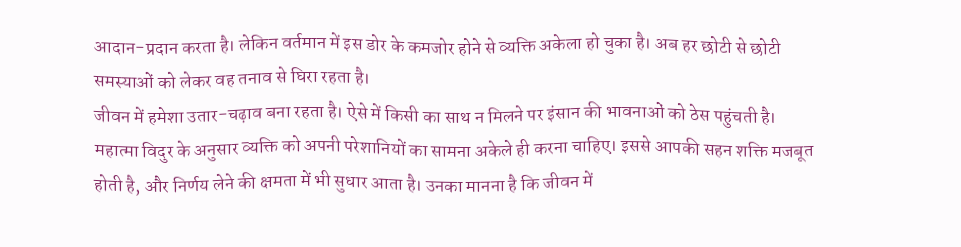आदान-प्रदान करता है। लेकिन वर्तमान में इस डोर के कमजोर होने से व्यक्ति अकेला हो चुका है। अब हर छोटी से छोटी समस्याओं को लेकर वह तनाव से घिरा रहता है।
जीवन में हमेशा उतार-चढ़ाव बना रहता है। ऐसे में किसी का साथ न मिलने पर इंसान की भावनाओं को ठेस पहुंचती है। महात्मा विदुर के अनुसार व्यक्ति को अपनी परेशानियों का सामना अकेले ही करना चाहिए। इससे आपकी सहन शक्ति मजबूत होती है, और निर्णय लेने की क्षमता में भी सुधार आता है। उनका मानना है कि जीवन में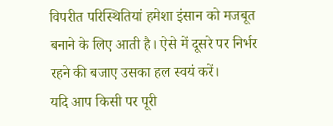विपरीत परिस्थितियां हमेशा इंसान को मजबूत बनाने के लिए आती है। ऐसे में दूसरे पर निर्भर रहने की बजाए उसका हल स्वयं करें।
यदि आप किसी पर पूरी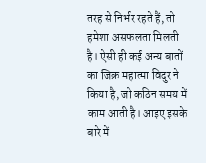तरह से निर्भर रहते हैं, तो हमेशा असफलता मिलती है। ऐसी ही कई अन्य बातों का जिक्र महात्मा विदुर ने किया है, जो कठिन समय में काम आती है। आइए इसके बारे में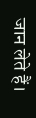जान लेते हैं।